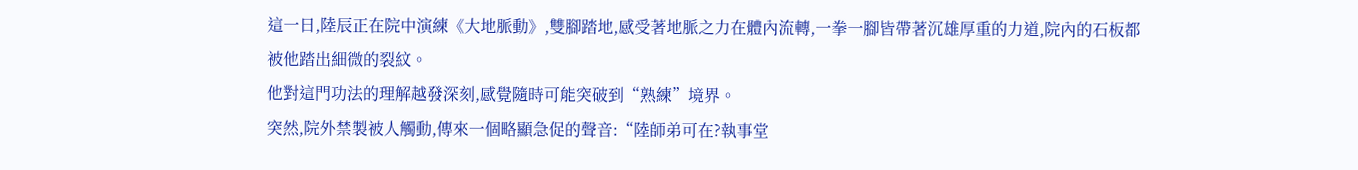這一日,陸辰正在院中演練《大地脈動》,雙腳踏地,感受著地脈之力在體內流轉,一拳一腳皆帶著沉雄厚重的力道,院內的石板都被他踏出細微的裂紋。
他對這門功法的理解越發深刻,感覺隨時可能突破到“熟練”境界。
突然,院外禁製被人觸動,傳來一個略顯急促的聲音:“陸師弟可在?執事堂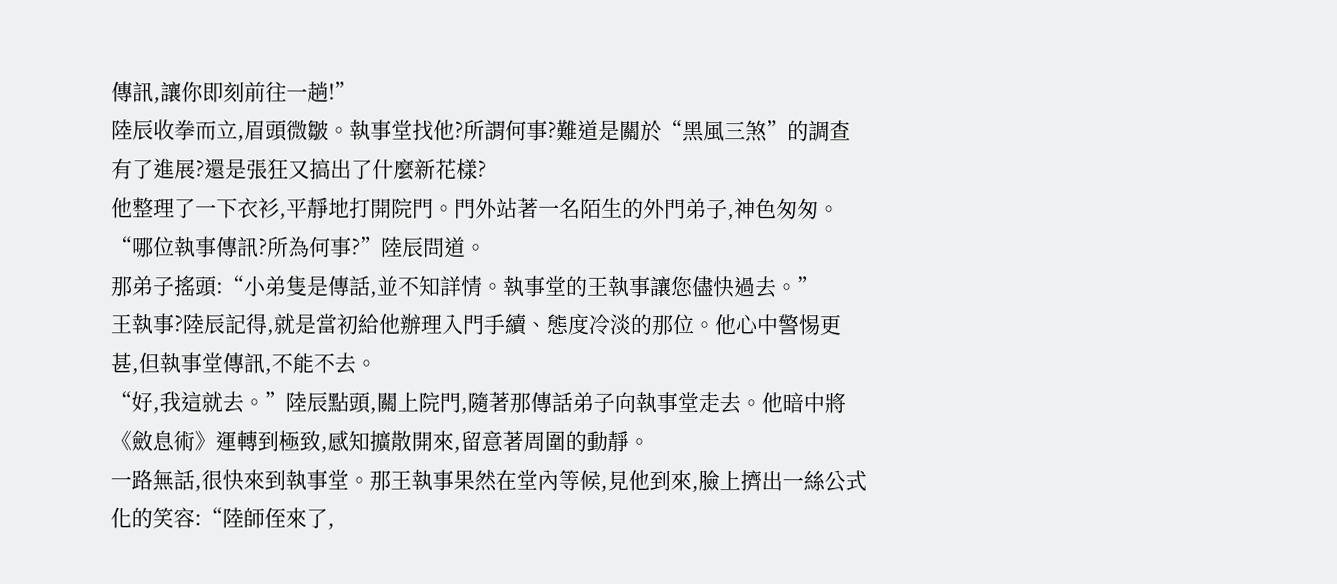傳訊,讓你即刻前往一趟!”
陸辰收拳而立,眉頭微皺。執事堂找他?所謂何事?難道是關於“黑風三煞”的調查有了進展?還是張狂又搞出了什麼新花樣?
他整理了一下衣衫,平靜地打開院門。門外站著一名陌生的外門弟子,神色匆匆。
“哪位執事傳訊?所為何事?”陸辰問道。
那弟子搖頭:“小弟隻是傳話,並不知詳情。執事堂的王執事讓您儘快過去。”
王執事?陸辰記得,就是當初給他辦理入門手續、態度冷淡的那位。他心中警惕更甚,但執事堂傳訊,不能不去。
“好,我這就去。”陸辰點頭,關上院門,隨著那傳話弟子向執事堂走去。他暗中將《斂息術》運轉到極致,感知擴散開來,留意著周圍的動靜。
一路無話,很快來到執事堂。那王執事果然在堂內等候,見他到來,臉上擠出一絲公式化的笑容:“陸師侄來了,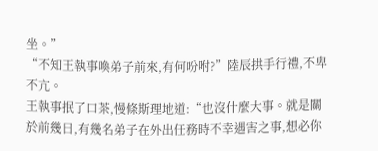坐。”
“不知王執事喚弟子前來,有何吩咐?”陸辰拱手行禮,不卑不亢。
王執事抿了口茶,慢條斯理地道:“也沒什麼大事。就是關於前幾日,有幾名弟子在外出任務時不幸遇害之事,想必你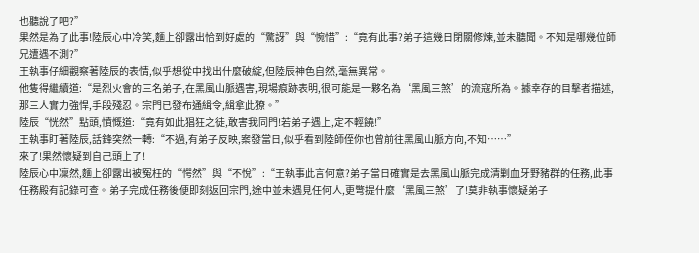也聽說了吧?”
果然是為了此事!陸辰心中冷笑,麵上卻露出恰到好處的“驚訝”與“惋惜”:“竟有此事?弟子這幾日閉關修煉,並未聽聞。不知是哪幾位師兄遭遇不測?”
王執事仔細觀察著陸辰的表情,似乎想從中找出什麼破綻,但陸辰神色自然,毫無異常。
他隻得繼續道:“是烈火會的三名弟子,在黑風山脈遇害,現場痕跡表明,很可能是一夥名為‘黑風三煞’的流寇所為。據幸存的目擊者描述,那三人實力強悍,手段殘忍。宗門已發布通緝令,緝拿此獠。”
陸辰“恍然”點頭,憤慨道:“竟有如此猖狂之徒,敢害我同門!若弟子遇上,定不輕饒!”
王執事盯著陸辰,話鋒突然一轉:“不過,有弟子反映,案發當日,似乎看到陸師侄你也曾前往黑風山脈方向,不知……”
來了!果然懷疑到自己頭上了!
陸辰心中凜然,麵上卻露出被冤枉的“愕然”與“不悅”:“王執事此言何意?弟子當日確實是去黑風山脈完成清剿血牙野豬群的任務,此事任務殿有記錄可查。弟子完成任務後便即刻返回宗門,途中並未遇見任何人,更彆提什麼‘黑風三煞’了!莫非執事懷疑弟子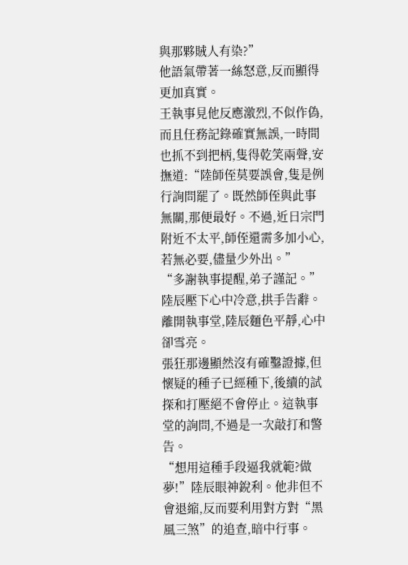與那夥賊人有染?”
他語氣帶著一絲怒意,反而顯得更加真實。
王執事見他反應激烈,不似作偽,而且任務記錄確實無誤,一時間也抓不到把柄,隻得乾笑兩聲,安撫道:“陸師侄莫要誤會,隻是例行詢問罷了。既然師侄與此事無關,那便最好。不過,近日宗門附近不太平,師侄還需多加小心,若無必要,儘量少外出。”
“多謝執事提醒,弟子謹記。”陸辰壓下心中冷意,拱手告辭。
離開執事堂,陸辰麵色平靜,心中卻雪亮。
張狂那邊顯然沒有確鑿證據,但懷疑的種子已經種下,後續的試探和打壓絕不會停止。這執事堂的詢問,不過是一次敲打和警告。
“想用這種手段逼我就範?做夢!”陸辰眼神銳利。他非但不會退縮,反而要利用對方對“黑風三煞”的追查,暗中行事。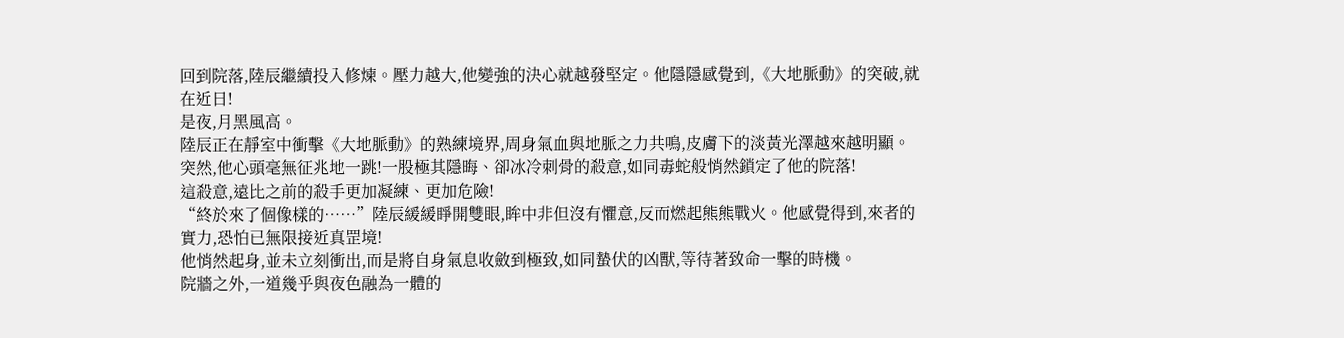回到院落,陸辰繼續投入修煉。壓力越大,他變強的決心就越發堅定。他隱隱感覺到,《大地脈動》的突破,就在近日!
是夜,月黑風高。
陸辰正在靜室中衝擊《大地脈動》的熟練境界,周身氣血與地脈之力共鳴,皮膚下的淡黃光澤越來越明顯。
突然,他心頭毫無征兆地一跳!一股極其隱晦、卻冰冷刺骨的殺意,如同毒蛇般悄然鎖定了他的院落!
這殺意,遠比之前的殺手更加凝練、更加危險!
“終於來了個像樣的……”陸辰緩緩睜開雙眼,眸中非但沒有懼意,反而燃起熊熊戰火。他感覺得到,來者的實力,恐怕已無限接近真罡境!
他悄然起身,並未立刻衝出,而是將自身氣息收斂到極致,如同蟄伏的凶獸,等待著致命一擊的時機。
院牆之外,一道幾乎與夜色融為一體的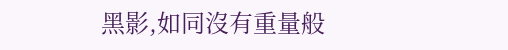黑影,如同沒有重量般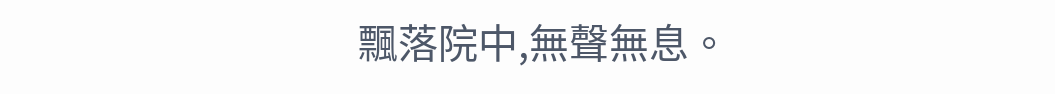飄落院中,無聲無息。